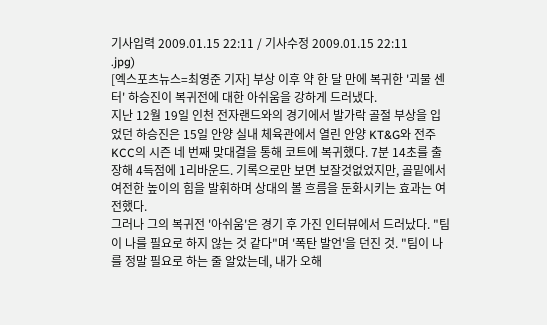기사입력 2009.01.15 22:11 / 기사수정 2009.01.15 22:11
.jpg)
[엑스포츠뉴스=최영준 기자] 부상 이후 약 한 달 만에 복귀한 '괴물 센터' 하승진이 복귀전에 대한 아쉬움을 강하게 드러냈다.
지난 12월 19일 인천 전자랜드와의 경기에서 발가락 골절 부상을 입었던 하승진은 15일 안양 실내 체육관에서 열린 안양 KT&G와 전주 KCC의 시즌 네 번째 맞대결을 통해 코트에 복귀했다. 7분 14초를 출장해 4득점에 1리바운드. 기록으로만 보면 보잘것없었지만, 골밑에서 여전한 높이의 힘을 발휘하며 상대의 볼 흐름을 둔화시키는 효과는 여전했다.
그러나 그의 복귀전 '아쉬움'은 경기 후 가진 인터뷰에서 드러났다. "팀이 나를 필요로 하지 않는 것 같다"며 '폭탄 발언'을 던진 것. "팀이 나를 정말 필요로 하는 줄 알았는데, 내가 오해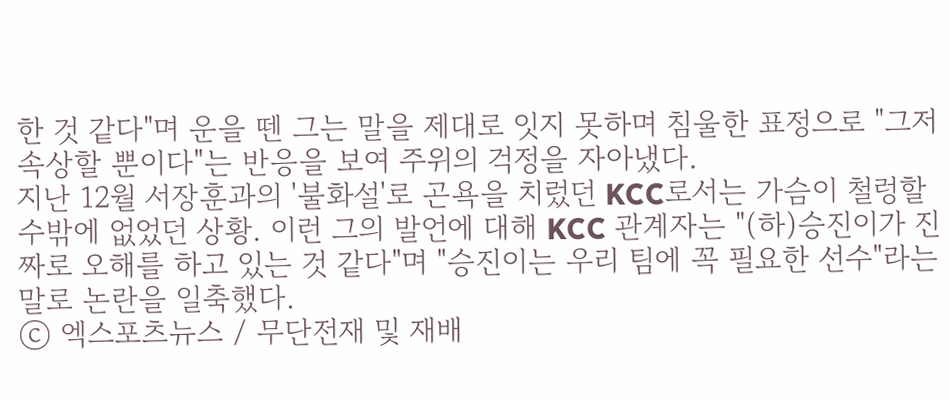한 것 같다"며 운을 뗀 그는 말을 제대로 잇지 못하며 침울한 표정으로 "그저 속상할 뿐이다"는 반응을 보여 주위의 걱정을 자아냈다.
지난 12월 서장훈과의 '불화설'로 곤욕을 치렀던 KCC로서는 가슴이 철렁할 수밖에 없었던 상황. 이런 그의 발언에 대해 KCC 관계자는 "(하)승진이가 진짜로 오해를 하고 있는 것 같다"며 "승진이는 우리 팀에 꼭 필요한 선수"라는 말로 논란을 일축했다.
ⓒ 엑스포츠뉴스 / 무단전재 및 재배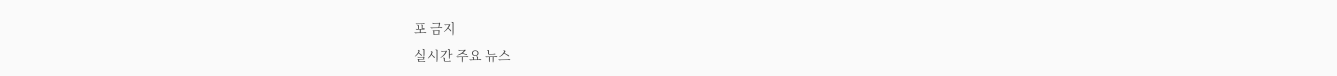포 금지
실시간 주요 뉴스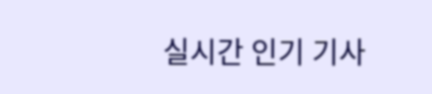실시간 인기 기사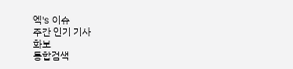엑's 이슈
주간 인기 기사
화보
통합검색